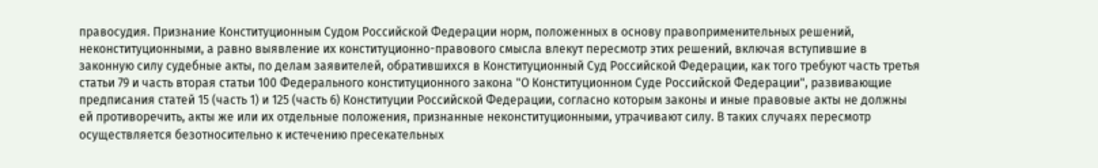правосудия. Признание Конституционным Судом Российской Федерации норм, положенных в основу правоприменительных решений, неконституционными, а равно выявление их конституционно-правового смысла влекут пересмотр этих решений, включая вступившие в законную силу судебные акты, по делам заявителей, обратившихся в Конституционный Суд Российской Федерации, как того требуют часть третья статьи 79 и часть вторая статьи 100 Федерального конституционного закона "О Конституционном Суде Российской Федерации", развивающие предписания статей 15 (часть 1) и 125 (часть 6) Конституции Российской Федерации, согласно которым законы и иные правовые акты не должны ей противоречить, акты же или их отдельные положения, признанные неконституционными, утрачивают силу. В таких случаях пересмотр осуществляется безотносительно к истечению пресекательных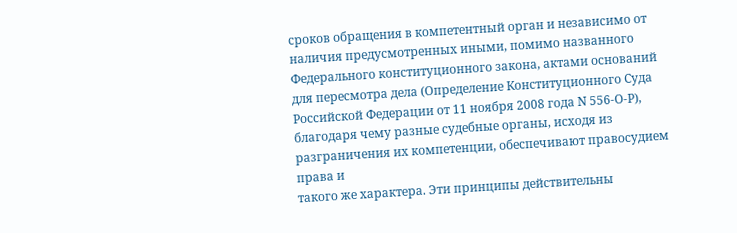сроков обращения в компетентный орган и независимо от наличия предусмотренных иными, помимо названного Федерального конституционного закона, актами оснований для пересмотра дела (Определение Конституционного Суда Российской Федерации от 11 ноября 2008 года N 556-О-Р), благодаря чему разные судебные органы, исходя из разграничения их компетенции, обеспечивают правосудием права и
такого же характера. Эти принципы действительны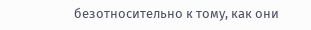безотносительно к тому, как они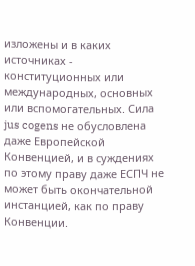изложены и в каких источниках - конституционных или международных, основных или вспомогательных. Сила jus cogens не обусловлена даже Европейской Конвенцией, и в суждениях по этому праву даже ЕСПЧ не может быть окончательной инстанцией, как по праву Конвенции.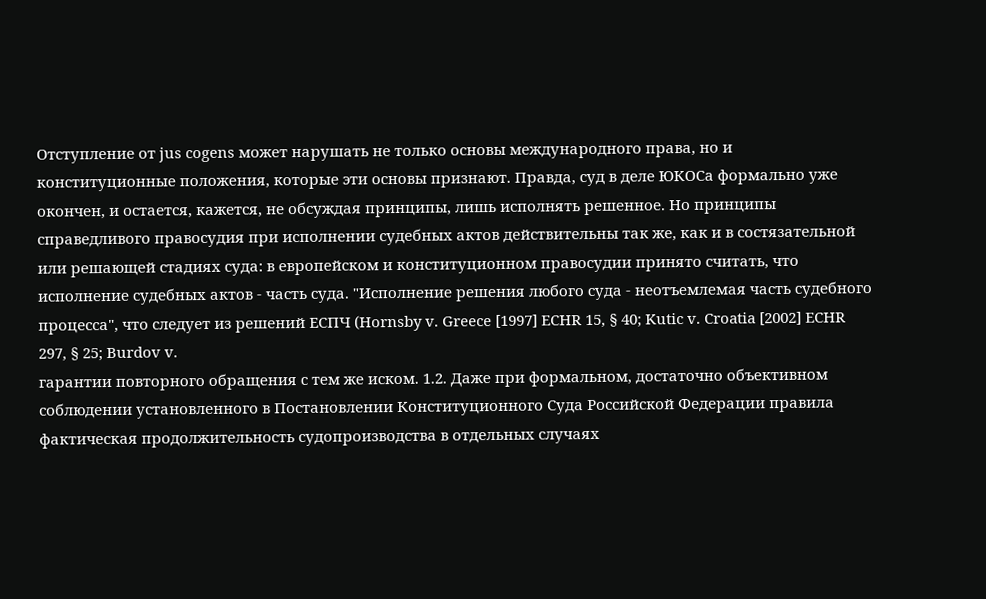Отступление от jus cogens может нарушать не только основы международного права, но и конституционные положения, которые эти основы признают. Правда, суд в деле ЮКОСа формально уже окончен, и остается, кажется, не обсуждая принципы, лишь исполнять решенное. Но принципы справедливого правосудия при исполнении судебных актов действительны так же, как и в состязательной или решающей стадиях суда: в европейском и конституционном правосудии принято считать, что исполнение судебных актов - часть суда. "Исполнение решения любого суда - неотъемлемая часть судебного процесса", что следует из решений ЕСПЧ (Hornsby v. Greece [1997] ECHR 15, § 40; Kutic v. Croatia [2002] ECHR 297, § 25; Burdov v.
гарантии повторного обращения с тем же иском. 1.2. Даже при формальном, достаточно объективном соблюдении установленного в Постановлении Конституционного Суда Российской Федерации правила фактическая продолжительность судопроизводства в отдельных случаях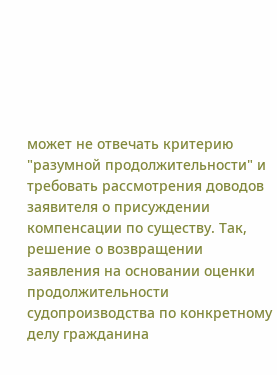может не отвечать критерию "разумной продолжительности" и требовать рассмотрения доводов заявителя о присуждении компенсации по существу. Так, решение о возвращении заявления на основании оценки продолжительности судопроизводства по конкретному делу гражданина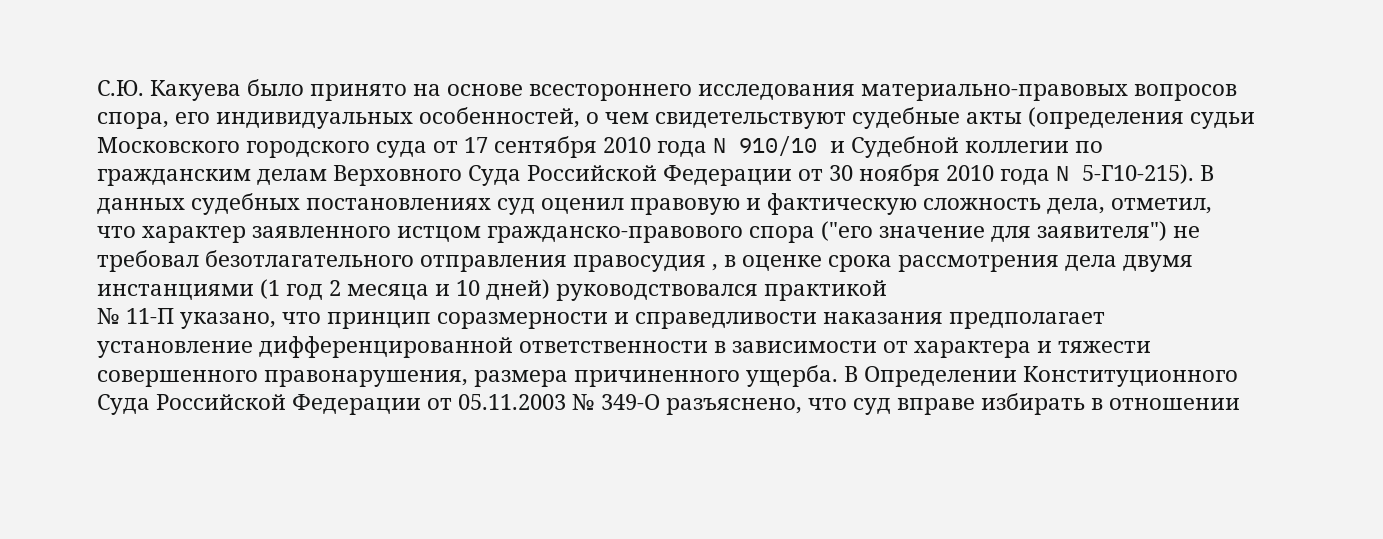С.Ю. Какуева было принято на основе всестороннего исследования материально-правовых вопросов спора, его индивидуальных особенностей, о чем свидетельствуют судебные акты (определения судьи Московского городского суда от 17 сентября 2010 года N 910/10 и Судебной коллегии по гражданским делам Верховного Суда Российской Федерации от 30 ноября 2010 года N 5-Г10-215). В данных судебных постановлениях суд оценил правовую и фактическую сложность дела, отметил, что характер заявленного истцом гражданско-правового спора ("его значение для заявителя") не требовал безотлагательного отправления правосудия , в оценке срока рассмотрения дела двумя инстанциями (1 год 2 месяца и 10 дней) руководствовался практикой
№ 11-П указано, что принцип соразмерности и справедливости наказания предполагает установление дифференцированной ответственности в зависимости от характера и тяжести совершенного правонарушения, размера причиненного ущерба. В Определении Конституционного Суда Российской Федерации от 05.11.2003 № 349-О разъяснено, что суд вправе избирать в отношении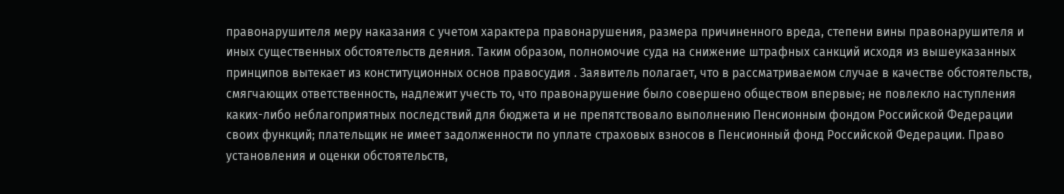правонарушителя меру наказания с учетом характера правонарушения, размера причиненного вреда, степени вины правонарушителя и иных существенных обстоятельств деяния. Таким образом, полномочие суда на снижение штрафных санкций исходя из вышеуказанных принципов вытекает из конституционных основ правосудия . Заявитель полагает, что в рассматриваемом случае в качестве обстоятельств, смягчающих ответственность, надлежит учесть то, что правонарушение было совершено обществом впервые; не повлекло наступления каких-либо неблагоприятных последствий для бюджета и не препятствовало выполнению Пенсионным фондом Российской Федерации своих функций; плательщик не имеет задолженности по уплате страховых взносов в Пенсионный фонд Российской Федерации. Право установления и оценки обстоятельств,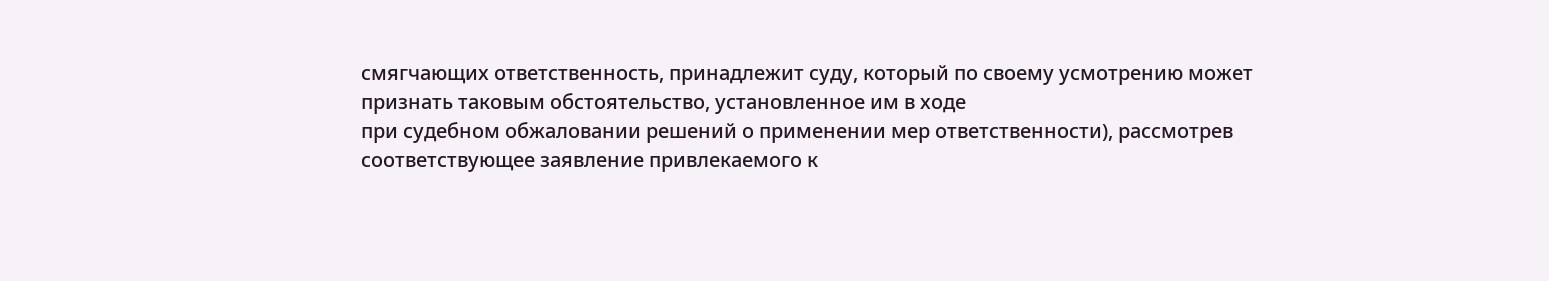смягчающих ответственность, принадлежит суду, который по своему усмотрению может признать таковым обстоятельство, установленное им в ходе
при судебном обжаловании решений о применении мер ответственности), рассмотрев соответствующее заявление привлекаемого к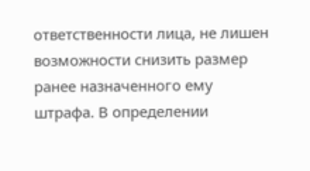ответственности лица, не лишен возможности снизить размер ранее назначенного ему штрафа. В определении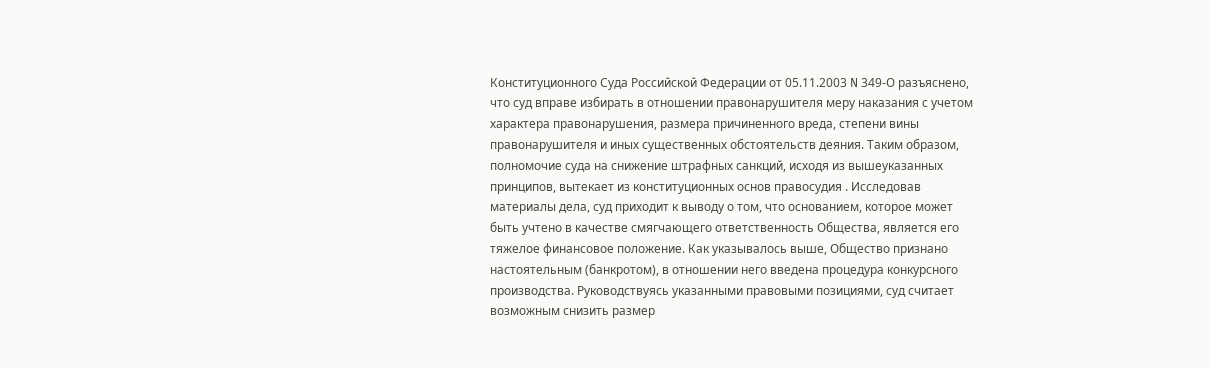Конституционного Суда Российской Федерации от 05.11.2003 N 349-О разъяснено, что суд вправе избирать в отношении правонарушителя меру наказания с учетом характера правонарушения, размера причиненного вреда, степени вины правонарушителя и иных существенных обстоятельств деяния. Таким образом, полномочие суда на снижение штрафных санкций, исходя из вышеуказанных принципов, вытекает из конституционных основ правосудия . Исследовав материалы дела, суд приходит к выводу о том, что основанием, которое может быть учтено в качестве смягчающего ответственность Общества, является его тяжелое финансовое положение. Как указывалось выше, Общество признано настоятельным (банкротом), в отношении него введена процедура конкурсного производства. Руководствуясь указанными правовыми позициями, суд считает возможным снизить размер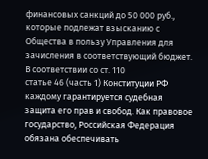финансовых санкций до 50 000 руб., которые подлежат взысканию с Общества в пользу Управления для зачисления в соответствующий бюджет. В соответствии со ст. 110
статье 46 (часть 1) Конституции РФ каждому гарантируется судебная защита его прав и свобод. Как правовое государство, Российская Федерация обязана обеспечивать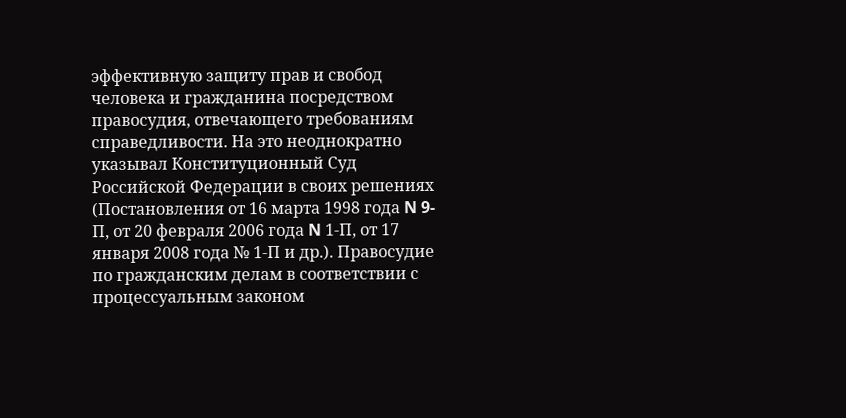эффективную защиту прав и свобод человека и гражданина посредством правосудия, отвечающего требованиям справедливости. На это неоднократно указывал Конституционный Суд Российской Федерации в своих решениях (Постановления от 16 марта 1998 года N 9-П, от 20 февраля 2006 года N 1-П, от 17 января 2008 года № 1-П и др.). Правосудие по гражданским делам в соответствии с процессуальным законом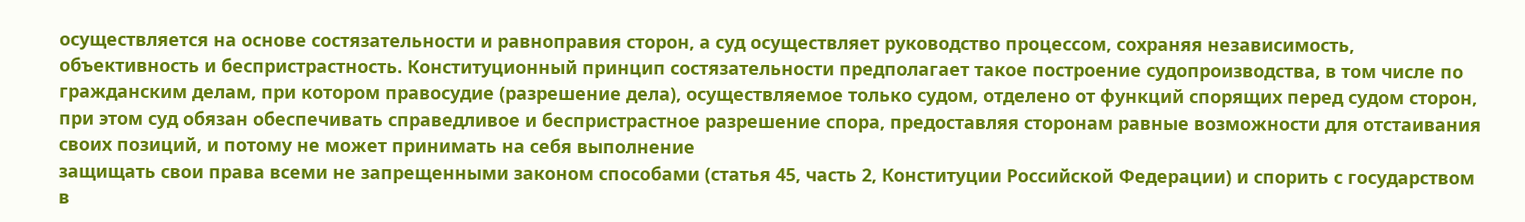осуществляется на основе состязательности и равноправия сторон, а суд осуществляет руководство процессом, сохраняя независимость, объективность и беспристрастность. Конституционный принцип состязательности предполагает такое построение судопроизводства, в том числе по гражданским делам, при котором правосудие (разрешение дела), осуществляемое только судом, отделено от функций спорящих перед судом сторон, при этом суд обязан обеспечивать справедливое и беспристрастное разрешение спора, предоставляя сторонам равные возможности для отстаивания своих позиций, и потому не может принимать на себя выполнение
защищать свои права всеми не запрещенными законом способами (статья 45, часть 2, Конституции Российской Федерации) и спорить с государством в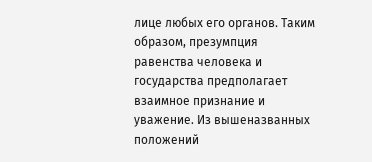лице любых его органов. Таким образом, презумпция равенства человека и государства предполагает взаимное признание и уважение. Из вышеназванных положений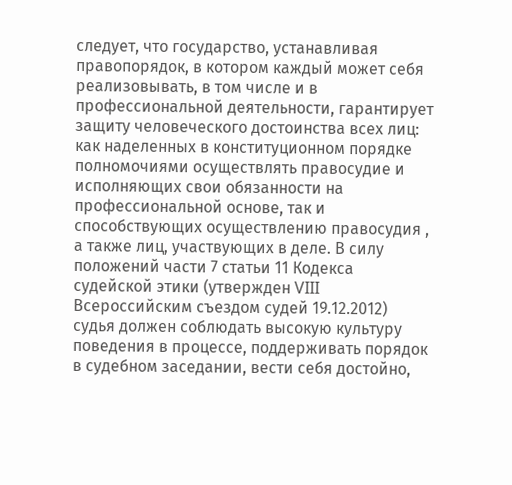следует, что государство, устанавливая правопорядок, в котором каждый может себя реализовывать, в том числе и в профессиональной деятельности, гарантирует защиту человеческого достоинства всех лиц: как наделенных в конституционном порядке полномочиями осуществлять правосудие и исполняющих свои обязанности на профессиональной основе, так и способствующих осуществлению правосудия , а также лиц, участвующих в деле. В силу положений части 7 статьи 11 Кодекса судейской этики (утвержден VIII Всероссийским съездом судей 19.12.2012) судья должен соблюдать высокую культуру поведения в процессе, поддерживать порядок в судебном заседании, вести себя достойно,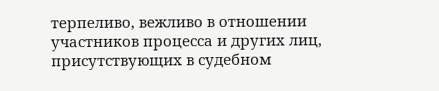терпеливо, вежливо в отношении участников процесса и других лиц, присутствующих в судебном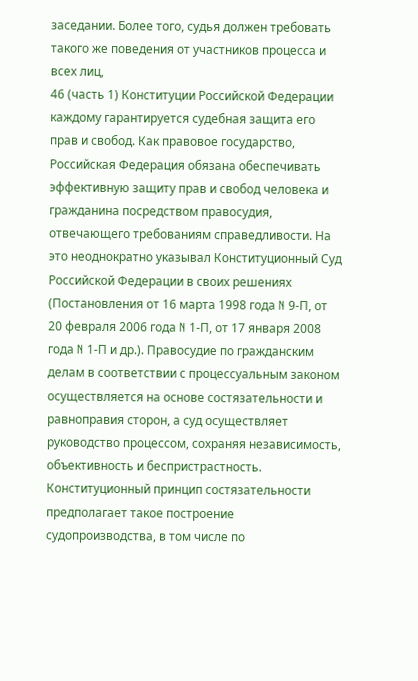заседании. Более того, судья должен требовать такого же поведения от участников процесса и всех лиц,
46 (часть 1) Конституции Российской Федерации каждому гарантируется судебная защита его прав и свобод. Как правовое государство, Российская Федерация обязана обеспечивать эффективную защиту прав и свобод человека и гражданина посредством правосудия, отвечающего требованиям справедливости. На это неоднократно указывал Конституционный Суд Российской Федерации в своих решениях (Постановления от 16 марта 1998 года N 9-П, от 20 февраля 2006 года N 1-П, от 17 января 2008 года N 1-П и др.). Правосудие по гражданским делам в соответствии с процессуальным законом осуществляется на основе состязательности и равноправия сторон, а суд осуществляет руководство процессом, сохраняя независимость, объективность и беспристрастность. Конституционный принцип состязательности предполагает такое построение судопроизводства, в том числе по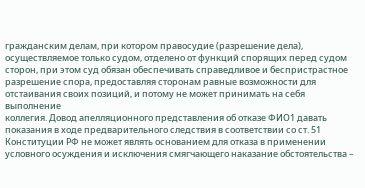гражданским делам, при котором правосудие (разрешение дела), осуществляемое только судом, отделено от функций спорящих перед судом сторон, при этом суд обязан обеспечивать справедливое и беспристрастное разрешение спора, предоставляя сторонам равные возможности для отстаивания своих позиций, и потому не может принимать на себя выполнение
коллегия. Довод апелляционного представления об отказе ФИО1 давать показания в ходе предварительного следствия в соответствии со ст. 51 Конституции РФ не может являть основанием для отказа в применении условного осуждения и исключения смягчающего наказание обстоятельства –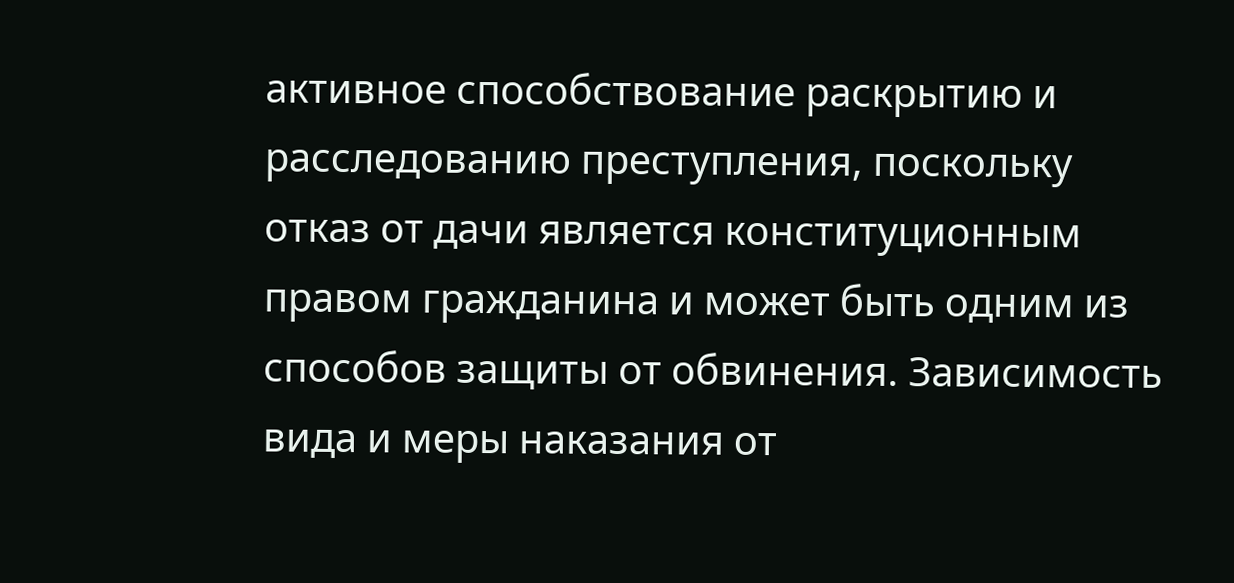активное способствование раскрытию и расследованию преступления, поскольку отказ от дачи является конституционным правом гражданина и может быть одним из способов защиты от обвинения. Зависимость вида и меры наказания от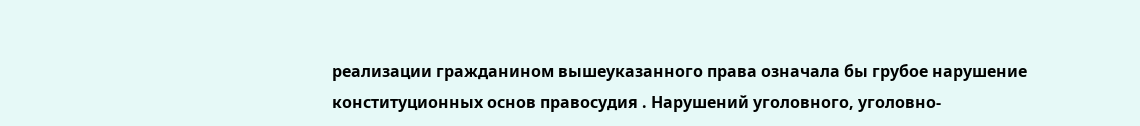реализации гражданином вышеуказанного права означала бы грубое нарушение конституционных основ правосудия . Нарушений уголовного, уголовно-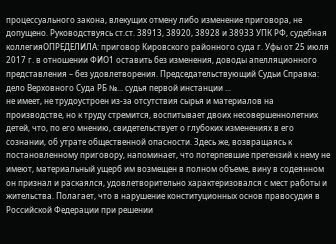процессуального закона, влекущих отмену либо изменение приговора, не допущено. Руководствуясь ст.ст. 38913, 38920, 38928 и 38933 УПК РФ, судебная коллегияОПРЕДЕЛИЛА: приговор Кировского районного суда г. Уфы от 25 июля 2017 г. в отношении ФИО1 оставить без изменения, доводы апелляционного представления – без удовлетворения. Председательствующий Судьи Справка: дело Верховного Суда РБ №... судья первой инстанции ...
не имеет, не трудоустроен из-за отсутствия сырья и материалов на производстве, но к труду стремится, воспитывает двоих несовершеннолетних детей, что, по его мнению, свидетельствует о глубоких изменениях в его сознании, об утрате общественной опасности. Здесь же, возвращаясь к постановленному приговору, напоминает, что потерпевшие претензий к нему не имеют, материальный ущерб им возмещен в полном объеме, вину в содеянном он признал и раскаялся, удовлетворительно характеризовался с мест работы и жительства. Полагает, что в нарушение конституционных основ правосудия в Российской Федерации при решении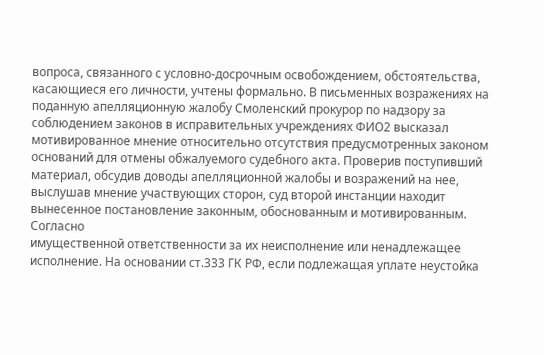вопроса, связанного с условно-досрочным освобождением, обстоятельства, касающиеся его личности, учтены формально. В письменных возражениях на поданную апелляционную жалобу Смоленский прокурор по надзору за соблюдением законов в исправительных учреждениях ФИО2 высказал мотивированное мнение относительно отсутствия предусмотренных законом оснований для отмены обжалуемого судебного акта. Проверив поступивший материал, обсудив доводы апелляционной жалобы и возражений на нее, выслушав мнение участвующих сторон, суд второй инстанции находит вынесенное постановление законным, обоснованным и мотивированным. Согласно
имущественной ответственности за их неисполнение или ненадлежащее исполнение. На основании ст.333 ГК РФ, если подлежащая уплате неустойка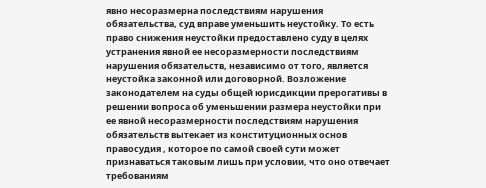явно несоразмерна последствиям нарушения обязательства, суд вправе уменьшить неустойку. То есть право снижения неустойки предоставлено суду в целях устранения явной ее несоразмерности последствиям нарушения обязательств, независимо от того, является неустойка законной или договорной. Возложение законодателем на суды общей юрисдикции прерогативы в решении вопроса об уменьшении размера неустойки при ее явной несоразмерности последствиям нарушения обязательств вытекает из конституционных основ правосудия , которое по самой своей сути может признаваться таковым лишь при условии, что оно отвечает требованиям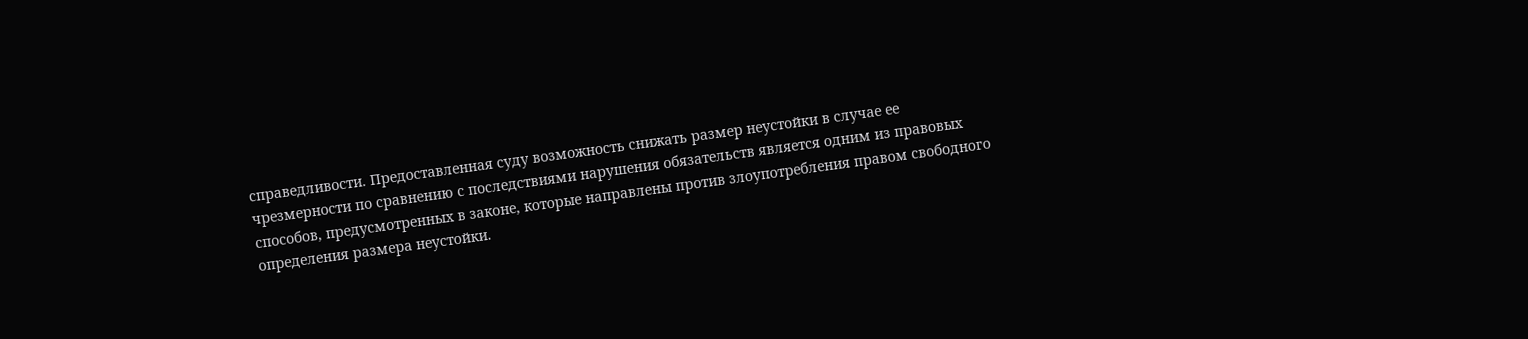справедливости. Предоставленная суду возможность снижать размер неустойки в случае ее чрезмерности по сравнению с последствиями нарушения обязательств является одним из правовых способов, предусмотренных в законе, которые направлены против злоупотребления правом свободного определения размера неустойки.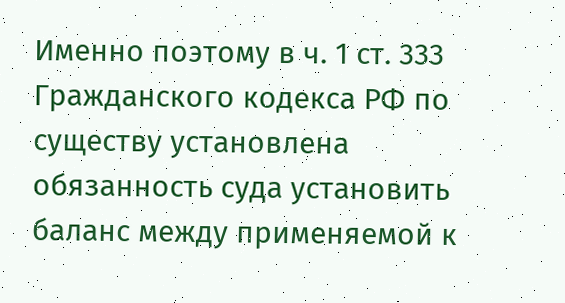Именно поэтому в ч. 1 ст. 333 Гражданского кодекса РФ по существу установлена обязанность суда установить баланс между применяемой к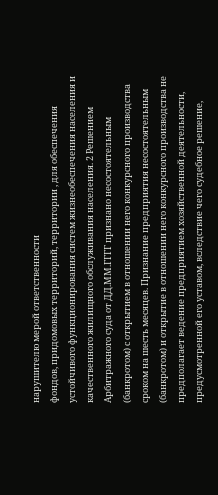нарушителю мерой ответственности
фондов, придомовых территорий, территории , для обеспечения устойчивого функционирования систем жизнеобеспечения населения и качественного жилищного обслуживания населения. 2 Решением Арбитражного суда от ДД.ММ.ГГГГ признано несостоятельным (банкротом) с открытием в отношении него конкурсного производства сроком на шесть месяцев. Признание предприятия несостоятельным (банкротом) и открытие в отношении него конкурсного производства не предполагает ведение предприятием хозяйственной деятельности, предусмотренной его уставом, вследствие чего судебное решение,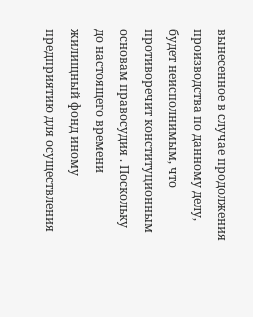вынесенное в случае продолжения производства по данному делу, будет неисполнимым, что противоречит конституционным основам правосудия . Поскольку до настоящего времени жилищный фонд иному предприятию для осуществления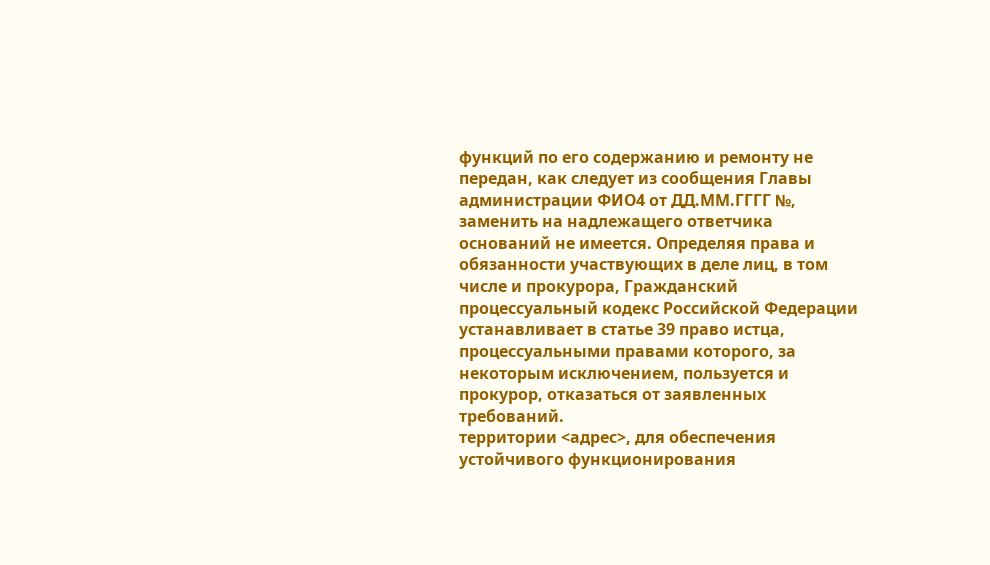функций по его содержанию и ремонту не передан, как следует из сообщения Главы администрации ФИО4 от ДД.ММ.ГГГГ №, заменить на надлежащего ответчика оснований не имеется. Определяя права и обязанности участвующих в деле лиц, в том числе и прокурора, Гражданский процессуальный кодекс Российской Федерации устанавливает в статье 39 право истца, процессуальными правами которого, за некоторым исключением, пользуется и прокурор, отказаться от заявленных требований.
территории <адрес>, для обеспечения устойчивого функционирования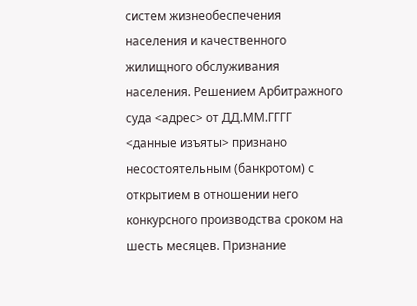систем жизнеобеспечения населения и качественного жилищного обслуживания населения. Решением Арбитражного суда <адрес> от ДД.ММ.ГГГГ <данные изъяты> признано несостоятельным (банкротом) с открытием в отношении него конкурсного производства сроком на шесть месяцев. Признание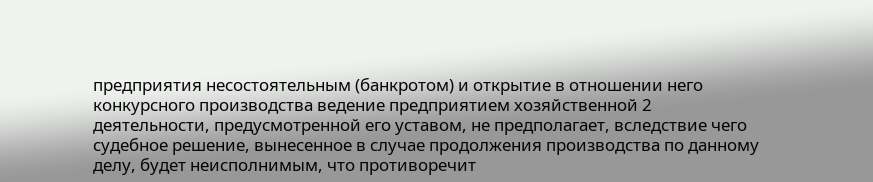предприятия несостоятельным (банкротом) и открытие в отношении него конкурсного производства ведение предприятием хозяйственной 2 деятельности, предусмотренной его уставом, не предполагает, вследствие чего судебное решение, вынесенное в случае продолжения производства по данному делу, будет неисполнимым, что противоречит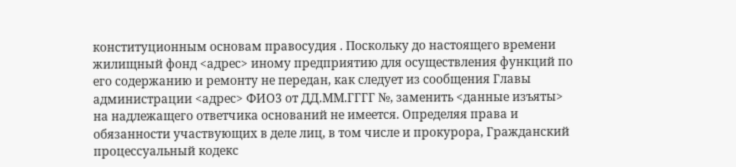конституционным основам правосудия . Поскольку до настоящего времени жилищный фонд <адрес> иному предприятию для осуществления функций по его содержанию и ремонту не передан, как следует из сообщения Главы администрации <адрес> ФИО3 от ДД.ММ.ГГГГ №, заменить <данные изъяты> на надлежащего ответчика оснований не имеется. Определяя права и обязанности участвующих в деле лиц, в том числе и прокурора, Гражданский процессуальный кодекс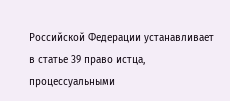Российской Федерации устанавливает в статье 39 право истца, процессуальными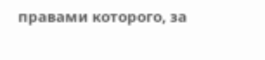правами которого, за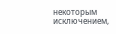некоторым исключением,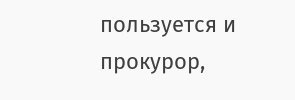пользуется и прокурор,